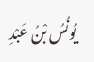يُونُسُ بْنُ عَبْدِ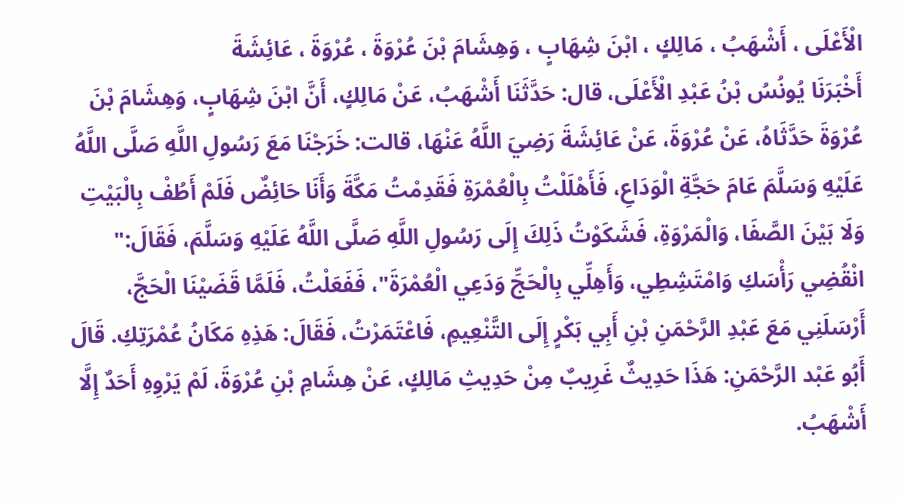الْأَعْلَى ، أَشْهَبُ ، مَالِكٍ ، ابْنَ شِهَابٍ ، وَهِشَامَ بْنَ عُرْوَةَ ، عُرْوَةَ ، عَائِشَةَ
أَخْبَرَنَا يُونُسُ بْنُ عَبْدِ الْأَعْلَى، قال: حَدَّثَنَا أَشْهَبُ، عَنْ مَالِكٍ، أَنَّ ابْنَ شِهَابٍ، وَهِشَامَ بْنَ عُرْوَةَ حَدَّثَاهُ، عَنْ عُرْوَةَ، عَنْ عَائِشَةَ رَضِيَ اللَّهُ عَنْهَا، قالت: خَرَجْنَا مَعَ رَسُولِ اللَّهِ صَلَّى اللَّهُ عَلَيْهِ وَسَلَّمَ عَامَ حَجَّةِ الْوَدَاعِ، فَأَهْلَلْتُ بِالْعُمْرَةِ فَقَدِمْتُ مَكَّةَ وَأَنَا حَائِضٌ فَلَمْ أَطُفْ بِالْبَيْتِ وَلَا بَيْنَ الصَّفَا، وَالْمَرْوَةِ، فَشَكَوْتُ ذَلِكَ إِلَى رَسُولِ اللَّهِ صَلَّى اللَّهُ عَلَيْهِ وَسَلَّمَ، فَقَالَ:" انْقُضِي رَأْسَكِ وَامْتَشِطِي، وَأَهِلِّي بِالْحَجِّ وَدَعِي الْعُمْرَةَ"، فَفَعَلْتُ، فَلَمَّا قَضَيْنَا الْحَجَّ، أَرْسَلَنِي مَعَ عَبْدِ الرَّحْمَنِ بْنِ أَبِي بَكْرٍ إِلَى التَّنْعِيمِ، فَاعْتَمَرْتُ، فَقَالَ: هَذِهِ مَكَانُ عُمْرَتِكِ. قَالَ أَبُو عَبْد الرَّحْمَنِ: هَذَا حَدِيثٌ غَرِيبٌ مِنْ حَدِيثِ مَالِكٍ، عَنْ هِشَامِ بْنِ عُرْوَةَ، لَمْ يَرْوِهِ أَحَدٌ إِلَّا أَشْهَبُ.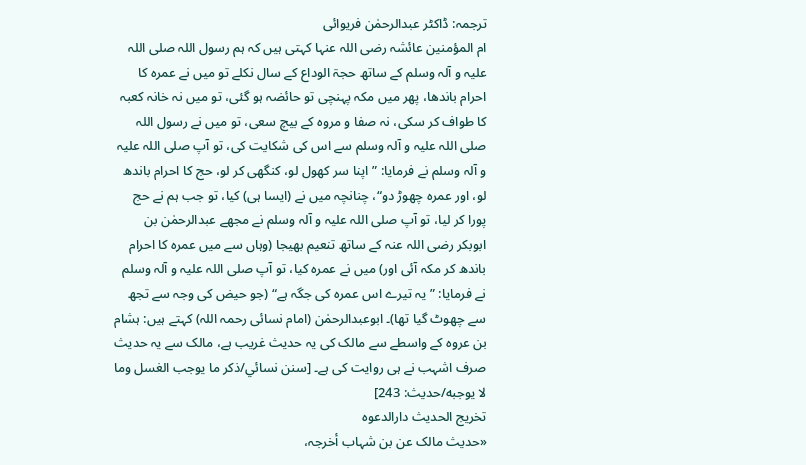ترجمہ: ڈاکٹر عبدالرحمٰن فریوائی
ام المؤمنین عائشہ رضی اللہ عنہا کہتی ہیں کہ ہم رسول اللہ صلی اللہ علیہ و آلہ وسلم کے ساتھ حجۃ الوداع کے سال نکلے تو میں نے عمرہ کا احرام باندھا، پھر میں مکہ پہنچی تو حائضہ ہو گئی، تو میں نہ خانہ کعبہ کا طواف کر سکی، نہ صفا و مروہ کے بیچ سعی، تو میں نے رسول اللہ صلی اللہ علیہ و آلہ وسلم سے اس کی شکایت کی، تو آپ صلی اللہ علیہ و آلہ وسلم نے فرمایا: ”اپنا سر کھول لو، کنگھی کر لو، حج کا احرام باندھ لو، اور عمرہ چھوڑ دو“، چنانچہ میں نے (ایسا ہی) کیا، تو جب ہم نے حج پورا کر لیا، تو آپ صلی اللہ علیہ و آلہ وسلم نے مجھے عبدالرحمٰن بن ابوبکر رضی اللہ عنہ کے ساتھ تنعیم بھیجا (وہاں سے میں عمرہ کا احرام باندھ کر مکہ آئی اور) میں نے عمرہ کیا، تو آپ صلی اللہ علیہ و آلہ وسلم نے فرمایا: ”یہ تیرے اس عمرہ کی جگہ ہے“ (جو حیض کی وجہ سے تجھ سے چھوٹ گیا تھا)۔ ابوعبدالرحمٰن (امام نسائی رحمہ اللہ) کہتے ہیں: ہشام بن عروہ کے واسطے سے مالک کی یہ حدیث غریب ہے، مالک سے یہ حدیث صرف اشہب نے ہی روایت کی ہے۔ [سنن نسائي/ذكر ما يوجب الغسل وما لا يوجبه/حدیث: 243]
تخریج الحدیث دارالدعوہ
«حدیث مالک عن بن شہاب أخرجہ،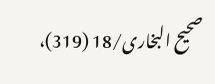صحیح البخاری/18 (319)،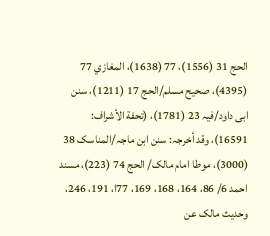الحج 31 (1556)، 77 (1638)، المغازي 77 (4395)، صحیح مسلم/الحج 17 (1211)، سنن ابی داود/فیہ 23 (1781)، (تحفة الأشراف: 16591)، وقد أخرجہ: سنن ابن ماجہ/المناسک 38 (3000)، موطا امام مالک/ الحج 74 (223)، مسند احمد 6/ 86، 164، 168، 169، 77ا، 191، 246، وحدیث مالک عن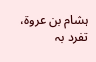ہشام بن عروة، تفرد بہ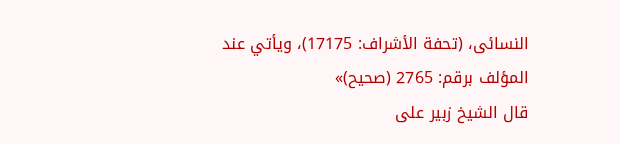النسائی، (تحفة الأشراف: 17175)، ویأتي عند المؤلف برقم: 2765 (صحیح)»
قال الشيخ زبير على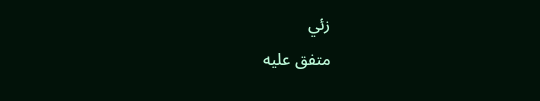زئي
متفق عليه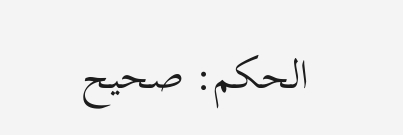الحكم: صحيح